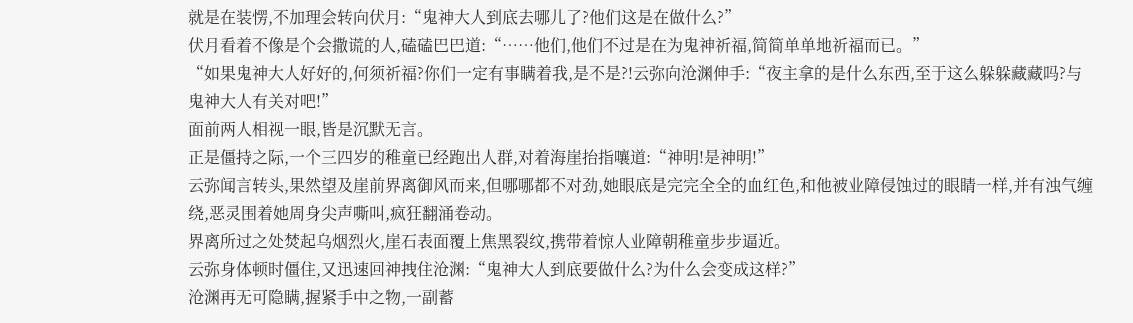就是在装愣,不加理会转向伏月:“鬼神大人到底去哪儿了?他们这是在做什么?”
伏月看着不像是个会撒谎的人,磕磕巴巴道:“……他们,他们不过是在为鬼神祈福,简简单单地祈福而已。”
“如果鬼神大人好好的,何须祈福?你们一定有事瞒着我,是不是?!云弥向沧渊伸手:“夜主拿的是什么东西,至于这么躲躲藏藏吗?与鬼神大人有关对吧!”
面前两人相视一眼,皆是沉默无言。
正是僵持之际,一个三四岁的稚童已经跑出人群,对着海崖抬指嚷道:“神明!是神明!”
云弥闻言转头,果然望及崖前界离御风而来,但哪哪都不对劲,她眼底是完完全全的血红色,和他被业障侵蚀过的眼睛一样,并有浊气缠绕,恶灵围着她周身尖声嘶叫,疯狂翻涌卷动。
界离所过之处焚起乌烟烈火,崖石表面覆上焦黑裂纹,携带着惊人业障朝稚童步步逼近。
云弥身体顿时僵住,又迅速回神拽住沧渊:“鬼神大人到底要做什么?为什么会变成这样?”
沧渊再无可隐瞒,握紧手中之物,一副蓄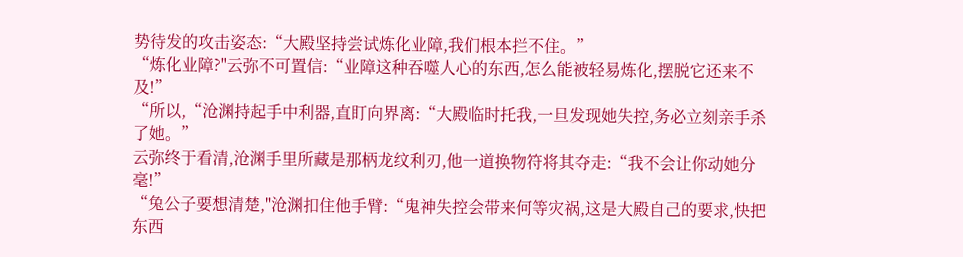势待发的攻击姿态:“大殿坚持尝试炼化业障,我们根本拦不住。”
“炼化业障?"云弥不可置信:“业障这种吞噬人心的东西,怎么能被轻易炼化,摆脱它还来不及!”
“所以,“沧渊持起手中利器,直盯向界离:“大殿临时托我,一旦发现她失控,务必立刻亲手杀了她。”
云弥终于看清,沧渊手里所藏是那柄龙纹利刃,他一道换物符将其夺走:“我不会让你动她分毫!”
“兔公子要想清楚,"沧渊扣住他手臂:“鬼神失控会带来何等灾祸,这是大殿自己的要求,快把东西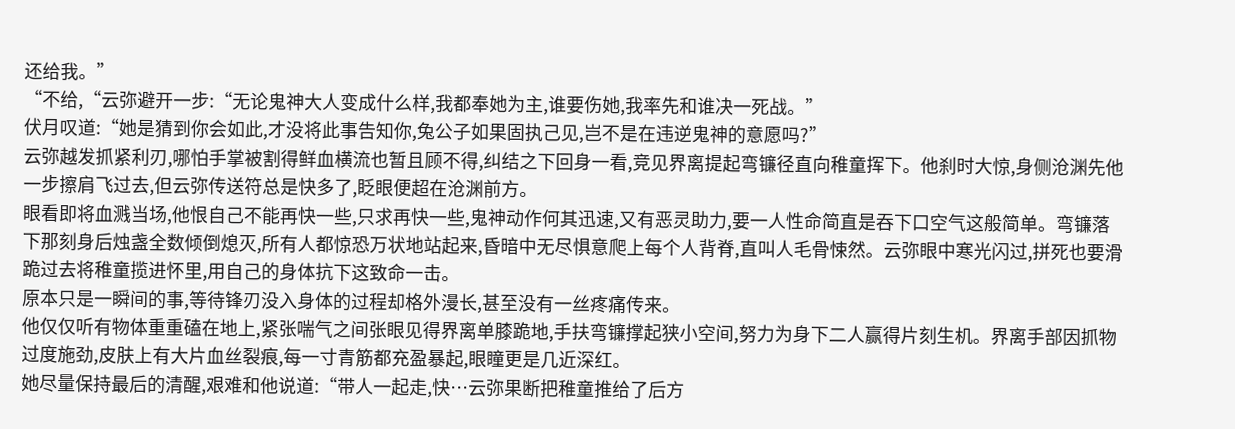还给我。”
“不给,“云弥避开一步:“无论鬼神大人变成什么样,我都奉她为主,谁要伤她,我率先和谁决一死战。”
伏月叹道:“她是猜到你会如此,才没将此事告知你,兔公子如果固执己见,岂不是在违逆鬼神的意愿吗?”
云弥越发抓紧利刃,哪怕手掌被割得鲜血横流也暂且顾不得,纠结之下回身一看,竞见界离提起弯镰径直向稚童挥下。他刹时大惊,身侧沧渊先他一步擦肩飞过去,但云弥传送符总是快多了,眨眼便超在沧渊前方。
眼看即将血溅当场,他恨自己不能再快一些,只求再快一些,鬼神动作何其迅速,又有恶灵助力,要一人性命简直是吞下口空气这般简单。弯镰落下那刻身后烛盏全数倾倒熄灭,所有人都惊恐万状地站起来,昏暗中无尽惧意爬上每个人背脊,直叫人毛骨悚然。云弥眼中寒光闪过,拼死也要滑跪过去将稚童揽进怀里,用自己的身体抗下这致命一击。
原本只是一瞬间的事,等待锋刃没入身体的过程却格外漫长,甚至没有一丝疼痛传来。
他仅仅听有物体重重磕在地上,紧张喘气之间张眼见得界离单膝跪地,手扶弯镰撑起狭小空间,努力为身下二人赢得片刻生机。界离手部因抓物过度施劲,皮肤上有大片血丝裂痕,每一寸青筋都充盈暴起,眼瞳更是几近深红。
她尽量保持最后的清醒,艰难和他说道:“带人一起走,快…云弥果断把稚童推给了后方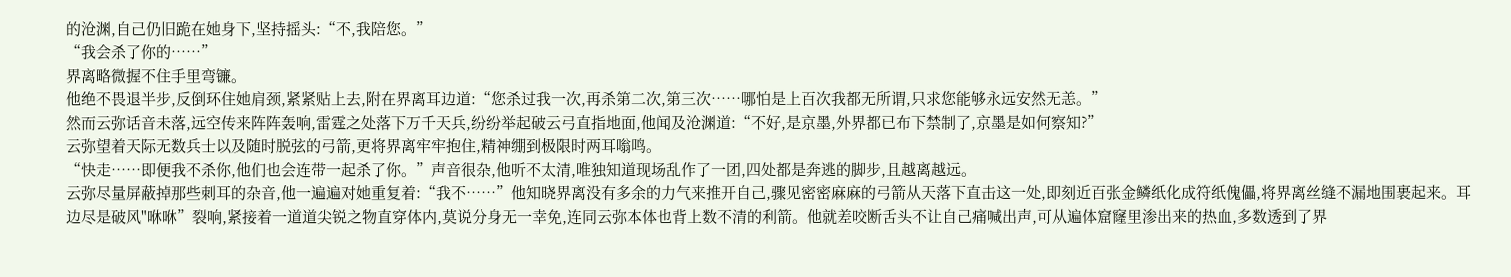的沧渊,自己仍旧跪在她身下,坚持摇头:“不,我陪您。”
“我会杀了你的……”
界离略微握不住手里弯镰。
他绝不畏退半步,反倒环住她肩颈,紧紧贴上去,附在界离耳边道:“您杀过我一次,再杀第二次,第三次……哪怕是上百次我都无所谓,只求您能够永远安然无恙。”
然而云弥话音未落,远空传来阵阵轰响,雷霆之处落下万千天兵,纷纷举起破云弓直指地面,他闻及沧渊道:“不好,是京墨,外界都已布下禁制了,京墨是如何察知?”
云弥望着天际无数兵士以及随时脱弦的弓箭,更将界离牢牢抱住,精神绷到极限时两耳嗡鸣。
“快走……即便我不杀你,他们也会连带一起杀了你。”声音很杂,他听不太清,唯独知道现场乱作了一团,四处都是奔逃的脚步,且越离越远。
云弥尽量屏蔽掉那些刺耳的杂音,他一遍遍对她重复着:“我不……”他知晓界离没有多余的力气来推开自己,骤见密密麻麻的弓箭从天落下直击这一处,即刻近百张金鳞纸化成符纸傀儡,将界离丝缝不漏地围裹起来。耳边尽是破风"咻咻”裂响,紧接着一道道尖锐之物直穿体内,莫说分身无一幸免,连同云弥本体也背上数不清的利箭。他就差咬断舌头不让自己痛喊出声,可从遍体窟窿里渗出来的热血,多数透到了界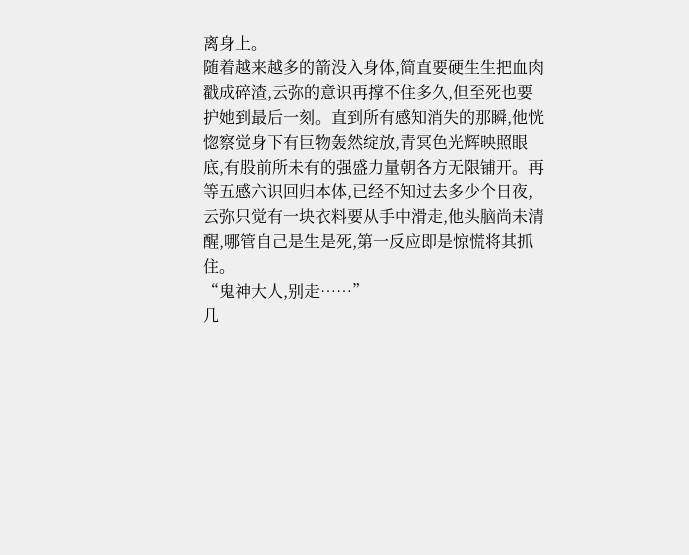离身上。
随着越来越多的箭没入身体,简直要硬生生把血肉戳成碎渣,云弥的意识再撑不住多久,但至死也要护她到最后一刻。直到所有感知消失的那瞬,他恍惚察觉身下有巨物轰然绽放,青冥色光辉映照眼底,有股前所未有的强盛力量朝各方无限铺开。再等五感六识回归本体,已经不知过去多少个日夜,云弥只觉有一块衣料要从手中滑走,他头脑尚未清醒,哪管自己是生是死,第一反应即是惊慌将其抓住。
“鬼神大人,别走……”
几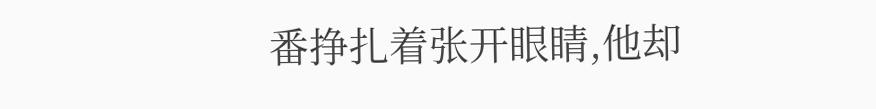番挣扎着张开眼睛,他却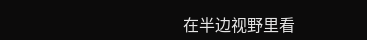在半边视野里看